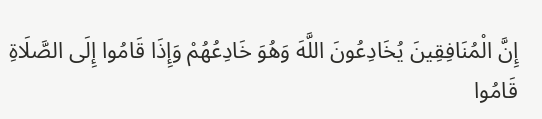إِنَّ الْمُنَافِقِينَ يُخَادِعُونَ اللَّهَ وَهُوَ خَادِعُهُمْ وَإِذَا قَامُوا إِلَى الصَّلَاةِ قَامُوا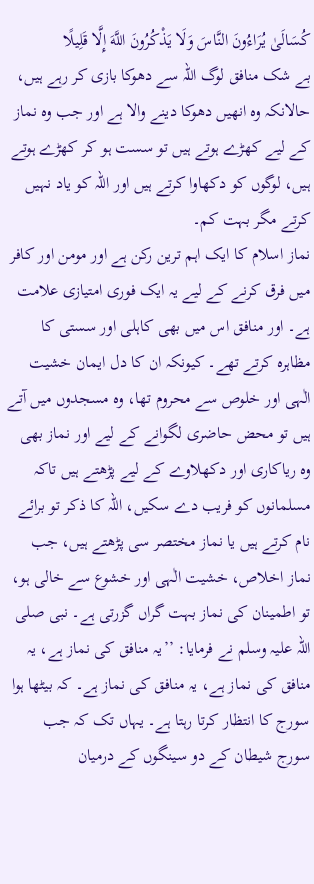كُسَالَىٰ يُرَاءُونَ النَّاسَ وَلَا يَذْكُرُونَ اللَّهَ إِلَّا قَلِيلًا
بے شک منافق لوگ اللہ سے دھوکا بازی کر رہے ہیں، حالانکہ وہ انھیں دھوکا دینے والا ہے اور جب وہ نماز کے لیے کھڑے ہوتے ہیں تو سست ہو کر کھڑے ہوتے ہیں، لوگوں کو دکھاوا کرتے ہیں اور اللہ کو یاد نہیں کرتے مگر بہت کم۔
نماز اسلام کا ایک اہم ترین رکن ہے اور مومن اور کافر میں فرق کرنے کے لیے یہ ایک فوری امتیازی علامت ہے۔ اور منافق اس میں بھی کاہلی اور سستی کا مظاہرہ کرتے تھے۔ کیونکہ ان کا دل ایمان خشیت الٰہی اور خلوص سے محروم تھا، وہ مسجدوں میں آتے ہیں تو محض حاضری لگوانے کے لیے اور نماز بھی وہ ریاکاری اور دکھلاوے کے لیے پڑھتے ہیں تاکہ مسلمانوں کو فریب دے سکیں، اللہ کا ذکر تو برائے نام کرتے ہیں یا نماز مختصر سی پڑھتے ہیں، جب نماز اخلاص، خشیت الٰہی اور خشوع سے خالی ہو، تو اطمینان کی نماز بہت گراں گزرتی ہے۔ نبی صلی اللہ علیہ وسلم نے فرمایا: ’’یہ منافق کی نماز ہے، یہ منافق کی نماز ہے، یہ منافق کی نماز ہے۔ کہ بیٹھا ہوا سورج کا انتظار کرتا رہتا ہے۔ یہاں تک کہ جب سورج شیطان کے دو سینگوں کے درمیان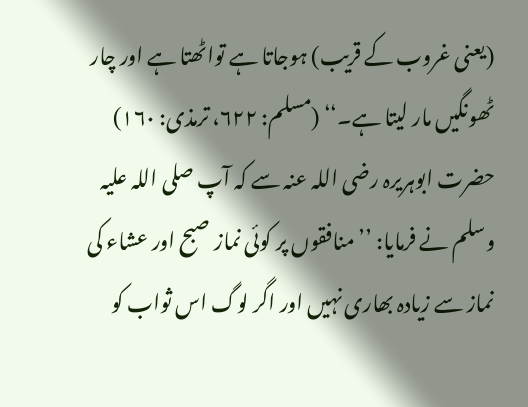(یعنی غروب کے قریب) ہوجاتا ہے تواٹھتا ہے اور چار ٹھونگیں مار لیتا ہے۔‘‘ (مسلم: ۶۲۲، ترمذی: ۱۶۰) حضرت ابوہریرہ رضی اللہ عنہ سے کہ آپ صلی اللہ علیہ وسلم نے فرمایا: ’’منافقوں پر کوئی نماز صبح اور عشاء کی نماز سے زیادہ بھاری نہیں اور اگر لوگ اس ثواب کو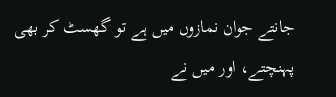جانتے جوان نمازوں میں ہے تو گھسٹ کر بھی پہنچتے، اور میں نے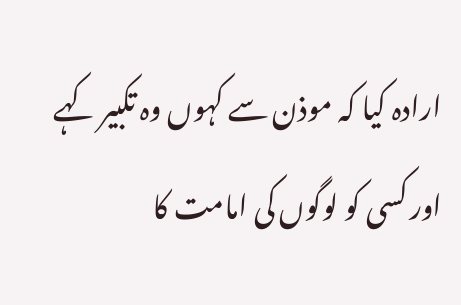ارادہ کیا کہ موذن سے کہوں وہ تکبیر کہے اور کسی کو لوگوں کی امامت کا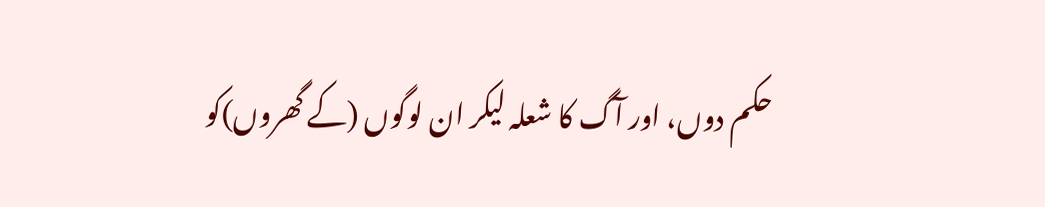حکم دوں، اور آگ کا شعلہ لیکر ان لوگوں (کے گھروں)کو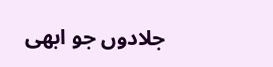جلادوں جو ابھی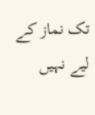تک نماز کے لیے نہیں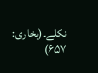نکلے۔(بخاری: ۶۵۷)